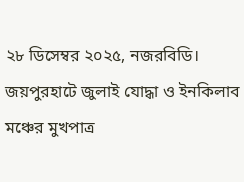২৮ ডিসেম্বর ২০২৫, নজরবিডি।
জয়পুরহাটে জুলাই যোদ্ধা ও ইনকিলাব মঞ্চের মুখপাত্র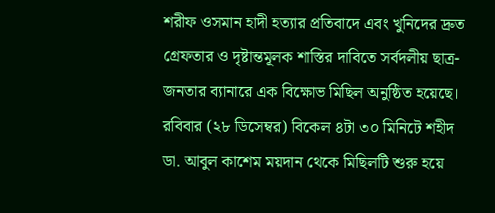শরীফ ওসমান হাদী হত্যার প্রতিবাদে এবং খুনিদের দ্রুত গ্রেফতার ও দৃষ্টান্তমূলক শাস্তির দাবিতে সর্বদলীয় ছাত্র-জনতার ব্যানারে এক বিক্ষোভ মিছিল অনুষ্ঠিত হয়েছে। রবিবার (২৮ ডিসেম্বর) বিকেল ৪টা ৩০ মিনিটে শহীদ ডা. আবুল কাশেম ময়দান থেকে মিছিলটি শুরু হয়ে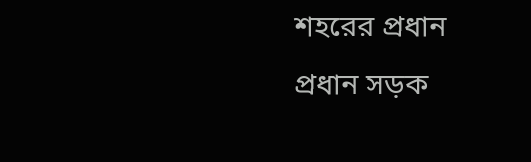শহরের প্রধান প্রধান সড়ক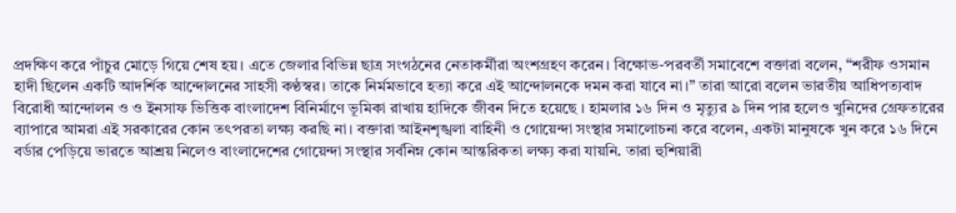প্রদক্ষিণ করে পাঁচুর মোড়ে গিয়ে শেষ হয়। এতে জেলার বিভিন্ন ছাত্র সংগঠনের নেতাকর্মীরা অংশগ্রহণ করেন। বিক্ষোভ-পরবর্তী সমাবেশে বক্তারা বলেন, “শরীফ ওসমান হাদী ছিলেন একটি আদর্শিক আন্দোলনের সাহসী কণ্ঠস্বর। তাকে নির্মমভাবে হত্যা করে এই আন্দোলনকে দমন করা যাবে না।” তারা আরো বলেন ভারতীয় আধিপত্যবাদ বিরোধী আন্দোলন ও ও ইনসাফ ভিত্তিক বাংলাদেশ বিনির্মাণে ভূমিকা রাখায় হাদিকে জীবন দিতে হয়েছে । হামলার ১৬ দিন ও মৃত্যুর ৯ দিন পার হলেও খুনিদের গ্রেফতারের ব্যাপারে আমরা এই সরকারের কোন তৎপরতা লক্ষ্য করছি না। বক্তারা আইনশৃঙ্খলা বাহিনী ও গোয়েন্দা সংস্থার সমালোচনা করে বলেন, একটা মানুষকে খুন করে ১৬ দিনে বর্ডার পেড়িয়ে ভারতে আশ্রয় নিলেও বাংলাদেশের গোয়েন্দা সংস্থার সর্বনিম্ন কোন আন্তরিকতা লক্ষ্য করা যায়নি. তারা হুশিয়ারী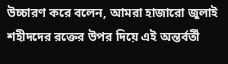উচ্চারণ করে বলেন, আমরা হাজারো জুলাই শহীদদের রক্তের উপর দিয়ে এই অন্তর্বর্তী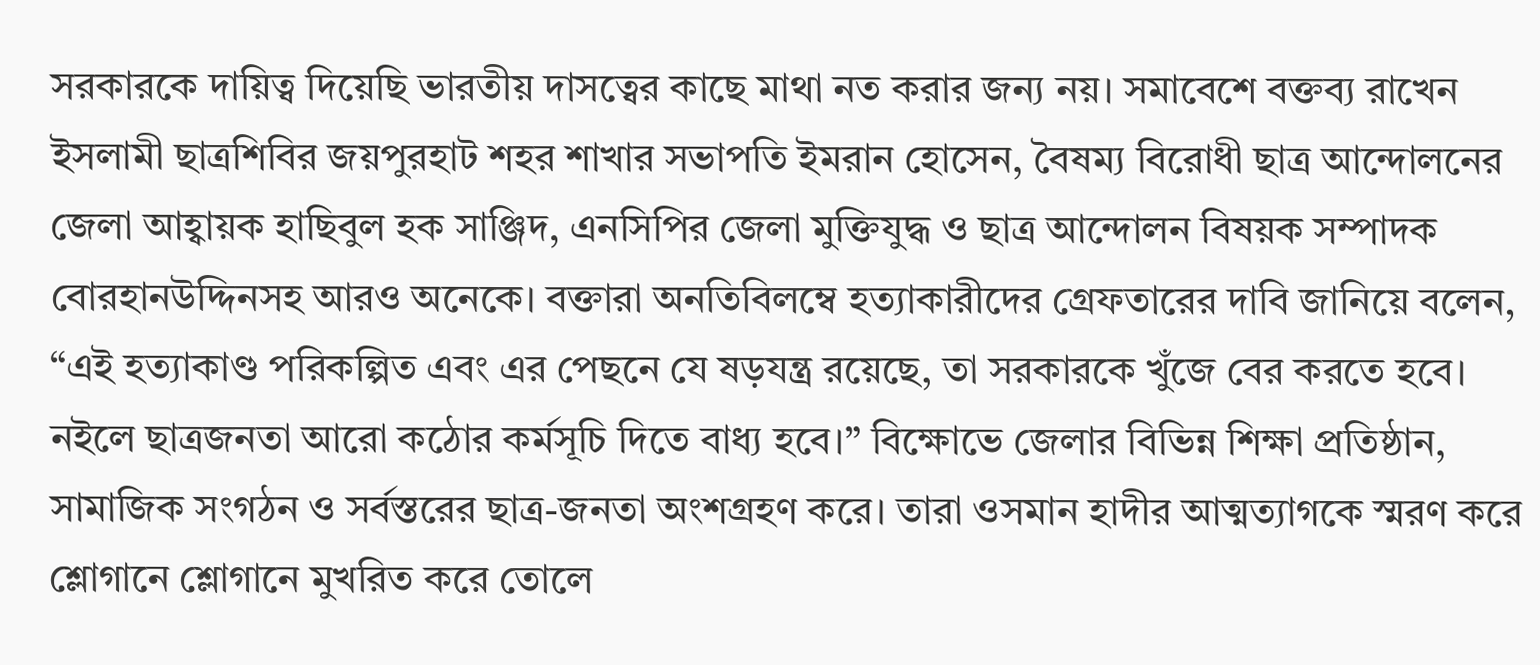সরকারকে দায়িত্ব দিয়েছি ভারতীয় দাসত্বের কাছে মাথা নত করার জন্য নয়। সমাবেশে বক্তব্য রাখেন ইসলামী ছাত্রশিবির জয়পুরহাট শহর শাখার সভাপতি ইমরান হোসেন, বৈষম্য বিরোধী ছাত্র আন্দোলনের জেলা আহ্বায়ক হাছিবুল হক সাঞ্জিদ, এনসিপির জেলা মুক্তিযুদ্ধ ও ছাত্র আন্দোলন বিষয়ক সম্পাদক বোরহানউদ্দিনসহ আরও অনেকে। বক্তারা অনতিবিলম্বে হত্যাকারীদের গ্রেফতারের দাবি জানিয়ে বলেন, “এই হত্যাকাণ্ড পরিকল্পিত এবং এর পেছনে যে ষড়যন্ত্র রয়েছে, তা সরকারকে খুঁজে বের করতে হবে। নইলে ছাত্রজনতা আরো কঠোর কর্মসূচি দিতে বাধ্য হবে।” বিক্ষোভে জেলার বিভিন্ন শিক্ষা প্রতিষ্ঠান, সামাজিক সংগঠন ও সর্বস্তরের ছাত্র-জনতা অংশগ্রহণ করে। তারা ওসমান হাদীর আত্মত্যাগকে স্মরণ করে শ্লোগানে শ্লোগানে মুখরিত করে তোলে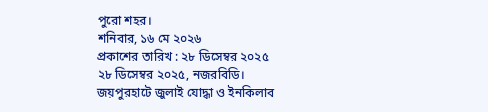পুরো শহর।
শনিবার, ১৬ মে ২০২৬
প্রকাশের তারিখ : ২৮ ডিসেম্বর ২০২৫
২৮ ডিসেম্বর ২০২৫, নজরবিডি।
জয়পুরহাটে জুলাই যোদ্ধা ও ইনকিলাব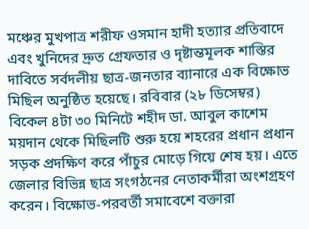মঞ্চের মুখপাত্র শরীফ ওসমান হাদী হত্যার প্রতিবাদে এবং খুনিদের দ্রুত গ্রেফতার ও দৃষ্টান্তমূলক শাস্তির দাবিতে সর্বদলীয় ছাত্র-জনতার ব্যানারে এক বিক্ষোভ মিছিল অনুষ্ঠিত হয়েছে। রবিবার (২৮ ডিসেম্বর) বিকেল ৪টা ৩০ মিনিটে শহীদ ডা. আবুল কাশেম ময়দান থেকে মিছিলটি শুরু হয়ে শহরের প্রধান প্রধান সড়ক প্রদক্ষিণ করে পাঁচুর মোড়ে গিয়ে শেষ হয়। এতে জেলার বিভিন্ন ছাত্র সংগঠনের নেতাকর্মীরা অংশগ্রহণ করেন। বিক্ষোভ-পরবর্তী সমাবেশে বক্তারা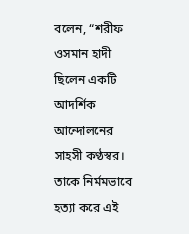বলেন, “শরীফ ওসমান হাদী ছিলেন একটি আদর্শিক আন্দোলনের সাহসী কণ্ঠস্বর। তাকে নির্মমভাবে হত্যা করে এই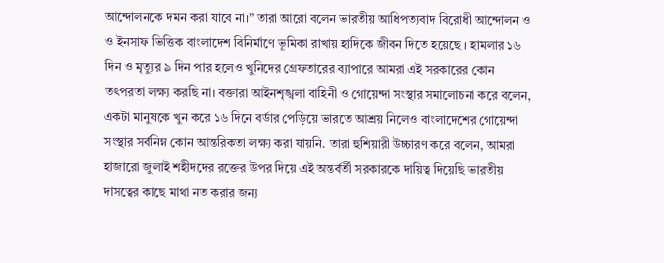আন্দোলনকে দমন করা যাবে না।” তারা আরো বলেন ভারতীয় আধিপত্যবাদ বিরোধী আন্দোলন ও ও ইনসাফ ভিত্তিক বাংলাদেশ বিনির্মাণে ভূমিকা রাখায় হাদিকে জীবন দিতে হয়েছে । হামলার ১৬ দিন ও মৃত্যুর ৯ দিন পার হলেও খুনিদের গ্রেফতারের ব্যাপারে আমরা এই সরকারের কোন তৎপরতা লক্ষ্য করছি না। বক্তারা আইনশৃঙ্খলা বাহিনী ও গোয়েন্দা সংস্থার সমালোচনা করে বলেন, একটা মানুষকে খুন করে ১৬ দিনে বর্ডার পেড়িয়ে ভারতে আশ্রয় নিলেও বাংলাদেশের গোয়েন্দা সংস্থার সর্বনিম্ন কোন আন্তরিকতা লক্ষ্য করা যায়নি. তারা হুশিয়ারী উচ্চারণ করে বলেন, আমরা হাজারো জুলাই শহীদদের রক্তের উপর দিয়ে এই অন্তর্বর্তী সরকারকে দায়িত্ব দিয়েছি ভারতীয় দাসত্বের কাছে মাথা নত করার জন্য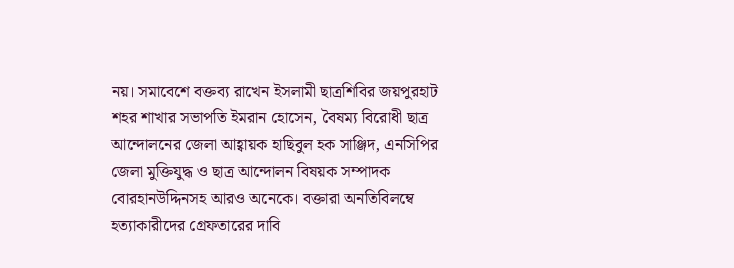নয়। সমাবেশে বক্তব্য রাখেন ইসলামী ছাত্রশিবির জয়পুরহাট শহর শাখার সভাপতি ইমরান হোসেন, বৈষম্য বিরোধী ছাত্র আন্দোলনের জেলা আহ্বায়ক হাছিবুল হক সাঞ্জিদ, এনসিপির জেলা মুক্তিযুদ্ধ ও ছাত্র আন্দোলন বিষয়ক সম্পাদক বোরহানউদ্দিনসহ আরও অনেকে। বক্তারা অনতিবিলম্বে হত্যাকারীদের গ্রেফতারের দাবি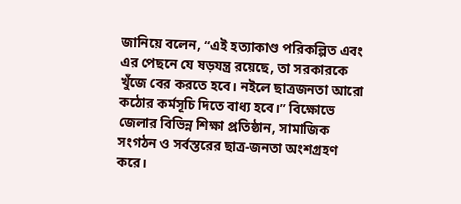জানিয়ে বলেন, “এই হত্যাকাণ্ড পরিকল্পিত এবং এর পেছনে যে ষড়যন্ত্র রয়েছে, তা সরকারকে খুঁজে বের করতে হবে। নইলে ছাত্রজনতা আরো কঠোর কর্মসূচি দিতে বাধ্য হবে।” বিক্ষোভে জেলার বিভিন্ন শিক্ষা প্রতিষ্ঠান, সামাজিক সংগঠন ও সর্বস্তরের ছাত্র-জনতা অংশগ্রহণ করে।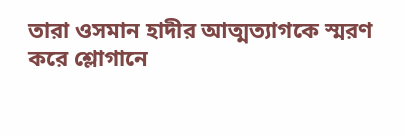তারা ওসমান হাদীর আত্মত্যাগকে স্মরণ করে শ্লোগানে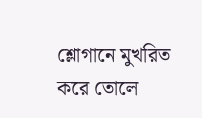শ্লোগানে মুখরিত করে তোলে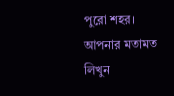পুরো শহর।
আপনার মতামত লিখুন